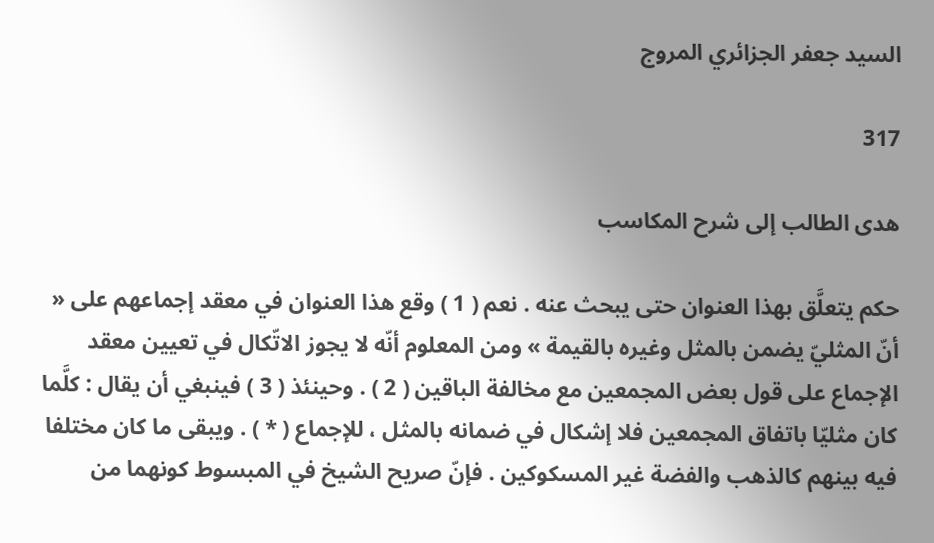السيد جعفر الجزائري المروج

317

هدى الطالب إلى شرح المكاسب

حكم يتعلَّق بهذا العنوان حتى يبحث عنه . نعم ( 1 ) وقع هذا العنوان في معقد إجماعهم على « أنّ المثليّ يضمن بالمثل وغيره بالقيمة » ومن المعلوم أنّه لا يجوز الاتّكال في تعيين معقد الإجماع على قول بعض المجمعين مع مخالفة الباقين ( 2 ) . وحينئذ ( 3 ) فينبغي أن يقال : كلَّما كان مثليّا باتفاق المجمعين فلا إشكال في ضمانه بالمثل ، للإجماع ( * ) . ويبقى ما كان مختلفا فيه بينهم كالذهب والفضة غير المسكوكين . فإنّ صريح الشيخ في المبسوط كونهما من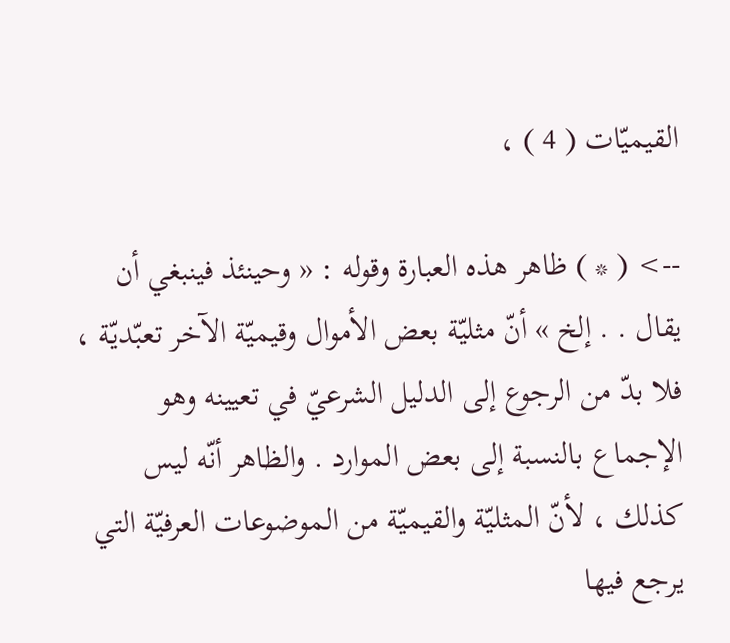القيميّات ( 4 ) ،

--> ( * ) ظاهر هذه العبارة وقوله : « وحينئذ فينبغي أن يقال . . إلخ » أنّ مثليّة بعض الأموال وقيميّة الآخر تعبّديّة ، فلا بدّ من الرجوع إلى الدليل الشرعيّ في تعيينه وهو الإجماع بالنسبة إلى بعض الموارد . والظاهر أنّه ليس كذلك ، لأنّ المثليّة والقيميّة من الموضوعات العرفيّة التي يرجع فيها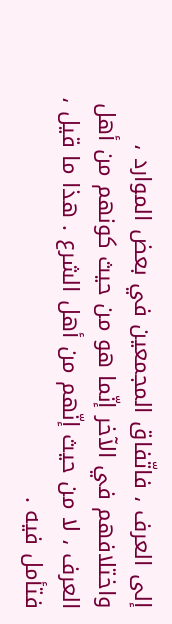إلى العرف ، فاتّفاق المجمعين في بعض الموارد ، واختلافهم في الآخر إنّما هو من حيث كونهم من أهل العرف ، لا من حيث إنّهم من أهل الشرع . هذا ما قيل ، فتأمل فيه .